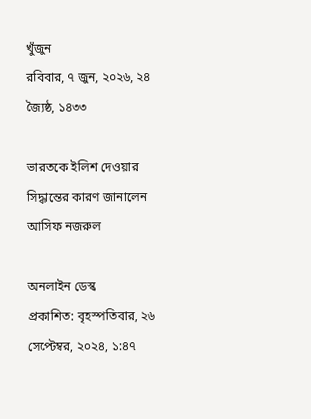খুঁজুন
রবিবার, ৭ জুন, ২০২৬, ২৪ জ্যৈষ্ঠ, ১৪৩৩

ভারতকে ইলিশ দেওয়ার সিদ্ধান্তের কারণ জানালেন আসিফ নজরুল

অনলাইন ডেস্ক
প্রকাশিত: বৃহস্পতিবার, ২৬ সেপ্টেম্বর, ২০২৪, ১:৪৭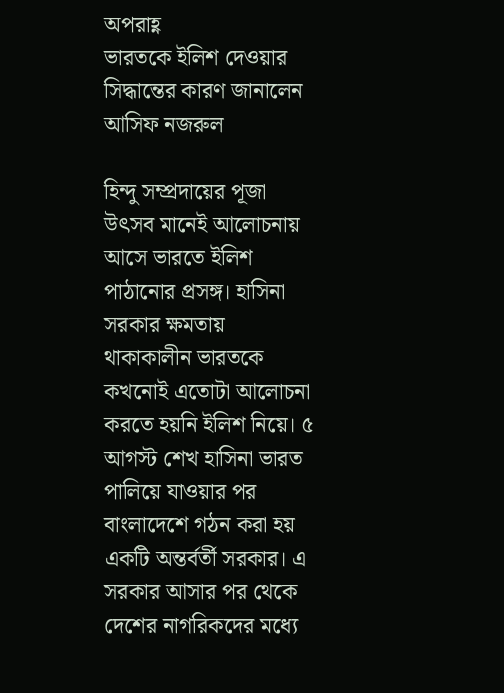অপরাহ্ণ
ভারতকে ইলিশ দেওয়ার সিদ্ধান্তের কারণ জানালেন আসিফ নজরুল

হিন্দু সম্প্রদায়ের পূজা উৎসব মানেই আলোচনায় আসে ভারতে ইলিশ পাঠানোর প্রসঙ্গ। হাসিনা সরকার ক্ষমতায় থাকাকালীন ভারতকে কখনোই এতোটা আলোচনা করতে হয়নি ইলিশ নিয়ে। ৫ আগস্ট শেখ হাসিনা ভারত পালিয়ে যাওয়ার পর বাংলাদেশে গঠন করা হয় একটি অন্তর্বর্তী সরকার। এ সরকার আসার পর থেকে দেশের নাগরিকদের মধ্যে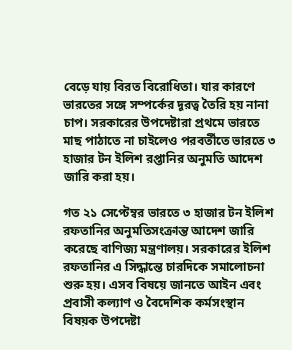বেড়ে যায় বিরত বিরোধিতা। যার কারণে ভারতের সঙ্গে সম্পর্কের দূরত্ব তৈরি হয় নানা চাপ। সরকারের উপদেষ্টারা প্রথমে ভারতে মাছ পাঠাতে না চাইলেও পরবর্তীতে ভারতে ৩ হাজার টন ইলিশ রপ্তানির অনুমতি আদেশ জারি করা হয়।

গত ২১ সেপ্টেম্বর ভারতে ৩ হাজার টন ইলিশ রফতানির অনুমতিসংক্রান্ত আদেশ জারি করেছে বাণিজ্য মন্ত্রণালয়। সরকারের ইলিশ রফতানির এ সিদ্ধান্তে চারদিকে সমালোচনা শুরু হয়। এসব বিষয়ে জানতে আইন এবং প্রবাসী কল্যাণ ও বৈদেশিক কর্মসংস্থান বিষয়ক উপদেষ্টা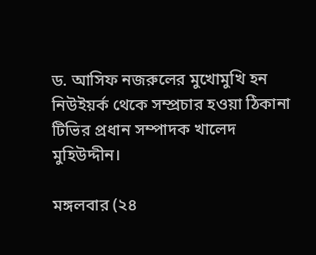ড. আসিফ নজরুলের মুখোমুখি হন নিউইয়র্ক থেকে সম্প্রচার হওয়া ঠিকানা টিভির প্রধান সম্পাদক খালেদ মুহিউদ্দীন।

মঙ্গলবার (২৪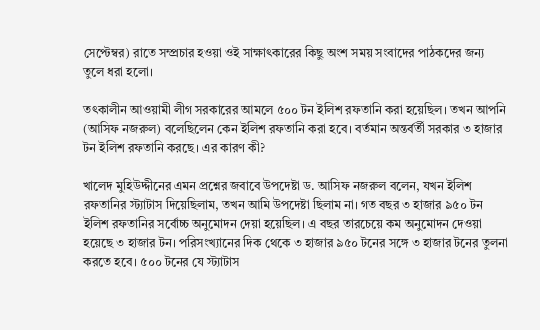সেপ্টেম্বর) রাতে সম্প্রচার হওয়া ওই সাক্ষাৎকারের কিছু অংশ সময় সংবাদের পাঠকদের জন্য তুলে ধরা হলো।

তৎকালীন আওয়ামী লীগ সরকারের আমলে ৫০০ টন ইলিশ রফতানি করা হয়েছিল। তখন আপনি (আসিফ নজরুল) বলেছিলেন কেন ইলিশ রফতানি করা হবে। বর্তমান অন্তর্বর্তী সরকার ৩ হাজার টন ইলিশ রফতানি করছে। এর কারণ কী?

খালেদ মুহিউদ্দীনের এমন প্রশ্নের জবাবে উপদেষ্টা ড. আসিফ নজরুল বলেন, যখন ইলিশ রফতানির স্ট্যাটাস দিয়েছিলাম, তখন আমি উপদেষ্টা ছিলাম না। গত বছর ৩ হাজার ৯৫০ টন ইলিশ রফতানির সর্বোচ্চ অনুমোদন দেয়া হয়েছিল। এ বছর তারচেয়ে কম অনুমোদন দেওয়া হয়েছে ৩ হাজার টন। পরিসংখ্যানের দিক থেকে ৩ হাজার ৯৫০ টনের সঙ্গে ৩ হাজার টনের তুলনা করতে হবে। ৫০০ টনের যে স্ট্যাটাস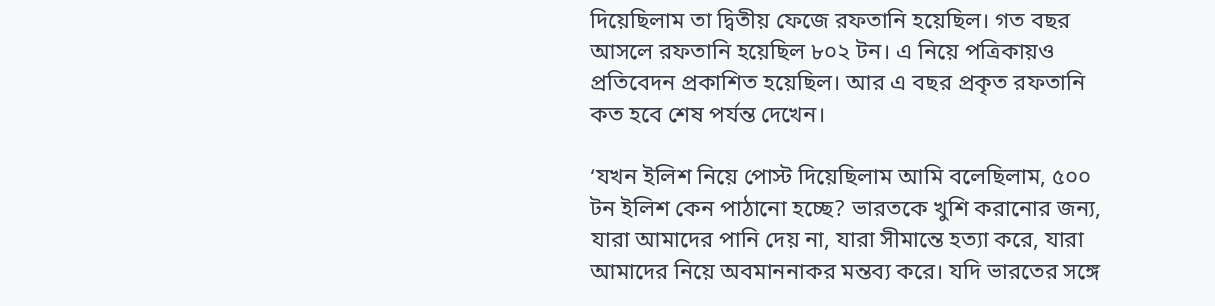দিয়েছিলাম তা দ্বিতীয় ফেজে রফতানি হয়েছিল। গত বছর আসলে রফতানি হয়েছিল ৮০২ টন। এ নিয়ে পত্রিকায়ও প্রতিবেদন প্রকাশিত হয়েছিল। আর এ বছর প্রকৃত রফতানি কত হবে শেষ পর্যন্ত দেখেন।

‘যখন ইলিশ নিয়ে পোস্ট দিয়েছিলাম আমি বলেছিলাম, ৫০০ টন ইলিশ কেন পাঠানো হচ্ছে? ভারতকে খুশি করানোর জন্য, যারা আমাদের পানি দেয় না, যারা সীমান্তে হত্যা করে, যারা আমাদের নিয়ে অবমাননাকর মন্তব্য করে। যদি ভারতের সঙ্গে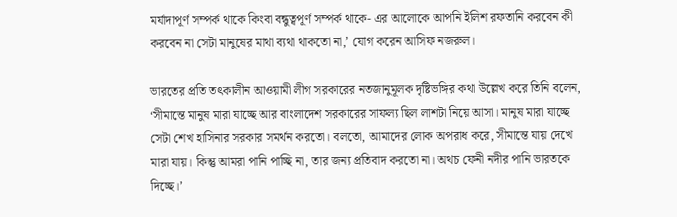মর্যাদাপূর্ণ সম্পর্ক থাকে কিংবা বন্ধুত্বপূর্ণ সম্পর্ক থাকে- এর আলোকে আপনি ইলিশ রফতানি করবেন কী করবেন না সেটা মানুষের মাথা ব্যথা থাকতো না,’ যোগ করেন আসিফ নজরুল।

ভারতের প্রতি তৎকালীন আওয়ামী লীগ সরকারের নতজানুমূলক দৃষ্টিভঙ্গির কথা উল্লেখ করে তিনি বলেন, ‘সীমান্তে মানুষ মারা যাচ্ছে আর বাংলাদেশ সরকারের সাফল্য ছিল লাশটা নিয়ে আসা। মানুষ মারা যাচ্ছে সেটা শেখ হাসিনার সরকার সমর্থন করতো। বলতো, আমাদের লোক অপরাধ করে, সীমান্তে যায় দেখে মারা যায়। কিন্তু আমরা পানি পাচ্ছি না, তার জন্য প্রতিবাদ করতো না। অথচ ফেনী নদীর পানি ভারতকে দিচ্ছে।’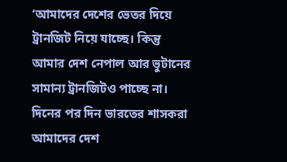‘আমাদের দেশের ভেতর দিয়ে ট্রানজিট নিয়ে যাচ্ছে। কিন্তু আমার দেশ নেপাল আর ভুটানের সামান্য ট্রানজিটও পাচ্ছে না। দিনের পর দিন ভারতের শাসকরা আমাদের দেশ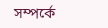সম্পর্কে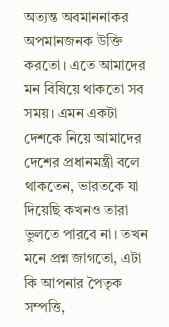অত্যন্ত অবমাননাকর অপমানজনক উক্তি করতো। এতে আমাদের মন বিষিয়ে থাকতো সব সময়। এমন একটা দেশকে নিয়ে আমাদের দেশের প্রধানমন্ত্রী বলে থাকতেন, ভারতকে যা দিয়েছি কখনও তারা ভুলতে পারবে না। তখন মনে প্রশ্ন জাগতো, এটা কি আপনার পৈতৃক সম্পত্তি,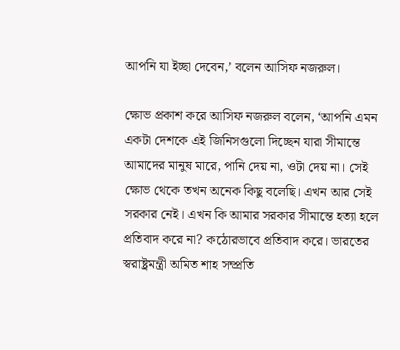আপনি যা ইচ্ছা দেবেন,’ বলেন আসিফ নজরুল।

ক্ষোভ প্রকাশ করে আসিফ নজরুল বলেন, ‘আপনি এমন একটা দেশকে এই জিনিসগুলো দিচ্ছেন যারা সীমান্তে আমাদের মানুষ মারে, পানি দেয় না, ওটা দেয় না। সেই ক্ষোভ থেকে তখন অনেক কিছু বলেছি। এখন আর সেই সরকার নেই। এখন কি আমার সরকার সীমান্তে হত্যা হলে প্রতিবাদ করে না? কঠোরভাবে প্রতিবাদ করে। ভারতের স্বরাষ্ট্রমন্ত্রী অমিত শাহ সম্প্রতি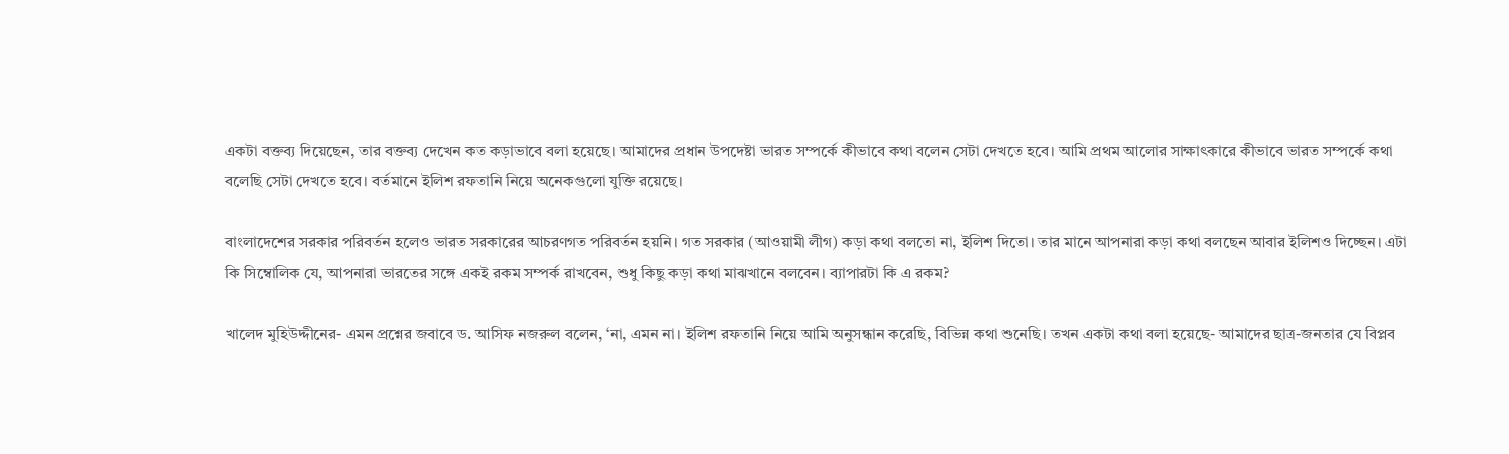একটা বক্তব্য দিয়েছেন, তার বক্তব্য দেখেন কত কড়াভাবে বলা হয়েছে। আমাদের প্রধান উপদেষ্টা ভারত সম্পর্কে কীভাবে কথা বলেন সেটা দেখতে হবে। আমি প্রথম আলোর সাক্ষাৎকারে কীভাবে ভারত সম্পর্কে কথা বলেছি সেটা দেখতে হবে। বর্তমানে ইলিশ রফতানি নিয়ে অনেকগুলো যুক্তি রয়েছে।

বাংলাদেশের সরকার পরিবর্তন হলেও ভারত সরকারের আচরণগত পরিবর্তন হয়নি। গত সরকার (আওয়ামী লীগ) কড়া কথা বলতো না, ইলিশ দিতো। তার মানে আপনারা কড়া কথা বলছেন আবার ইলিশও দিচ্ছেন। এটা কি সিম্বোলিক যে, আপনারা ভারতের সঙ্গে একই রকম সম্পর্ক রাখবেন, শুধু কিছু কড়া কথা মাঝখানে বলবেন। ব্যাপারটা কি এ রকম?

খালেদ মুহিউদ্দীনের- এমন প্রশ্নের জবাবে ড. আসিফ নজরুল বলেন, ‘না, এমন না। ইলিশ রফতানি নিয়ে আমি অনুসন্ধান করেছি, বিভিন্ন কথা শুনেছি। তখন একটা কথা বলা হয়েছে- আমাদের ছাত্র-জনতার যে বিপ্লব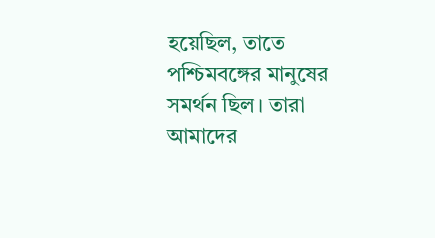হয়েছিল, তাতে পশ্চিমবঙ্গের মানুষের সমর্থন ছিল। তারা আমাদের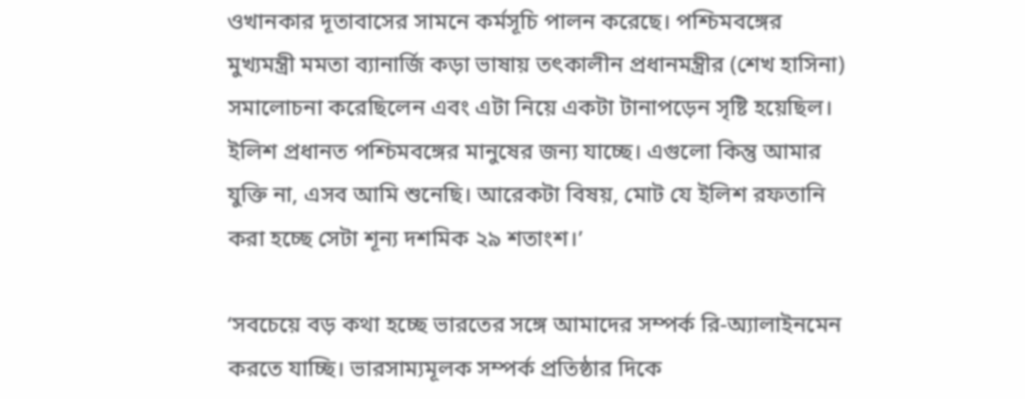ওখানকার দূতাবাসের সামনে কর্মসূচি পালন করেছে। পশ্চিমবঙ্গের মুখ্যমন্ত্রী মমতা ব্যানার্জি কড়া ভাষায় তৎকালীন প্রধানমন্ত্রীর (শেখ হাসিনা) সমালোচনা করেছিলেন এবং এটা নিয়ে একটা টানাপড়েন সৃষ্টি হয়েছিল। ইলিশ প্রধানত পশ্চিমবঙ্গের মানুষের জন্য যাচ্ছে। এগুলো কিন্তু আমার যুক্তি না, এসব আমি শুনেছি। আরেকটা বিষয়, মোট যে ইলিশ রফতানি করা হচ্ছে সেটা শূন্য দশমিক ২৯ শতাংশ।’

‘সবচেয়ে বড় কথা হচ্ছে ভারতের সঙ্গে আমাদের সম্পর্ক রি-অ্যালাইনমেন করতে যাচ্ছি। ভারসাম্যমূলক সম্পর্ক প্রতিষ্ঠার দিকে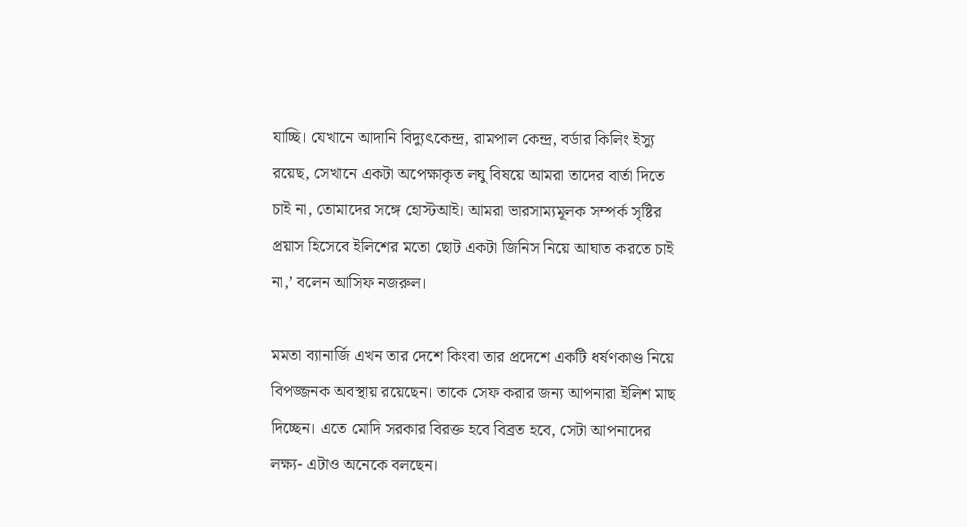যাচ্ছি। যেখানে আদানি বিদ্যুৎকেন্দ্র, রামপাল কেন্দ্র, বর্ডার কিলিং ইস্যু রয়েছ, সেখানে একটা অপেক্ষাকৃত লঘু বিষয়ে আমরা তাদের বার্তা দিতে চাই না, তোমাদের সঙ্গে হোস্টআই। আমরা ভারসাম্যমূলক সম্পর্ক সৃষ্টির প্রয়াস হিসেবে ইলিশের মতো ছোট একটা জিনিস নিয়ে আঘাত করতে চাই না,’ বলেন আসিফ নজরুল।

মমতা ব্যানার্জি এখন তার দেশে কিংবা তার প্রদেশে একটি ধর্ষণকাণ্ড নিয়ে বিপজ্জনক অবস্থায় রয়েছেন। তাকে সেফ করার জন্য আপনারা ইলিশ মাছ দিচ্ছেন। এতে মোদি সরকার বিরক্ত হবে বিব্রত হবে, সেটা আপনাদের লক্ষ্য- এটাও অনেকে বলছেন।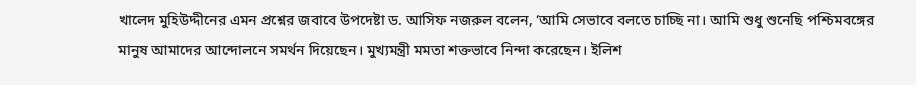খালেদ মুহিউদ্দীনের এমন প্রশ্নের জবাবে উপদেষ্টা ড. আসিফ নজরুল বলেন, ‘আমি সেভাবে বলতে চাচ্ছি না। আমি শুধু শুনেছি পশ্চিমবঙ্গের মানুষ আমাদের আন্দোলনে সমর্থন দিয়েছেন। মুখ্যমন্ত্রী মমতা শক্তভাবে নিন্দা করেছেন। ইলিশ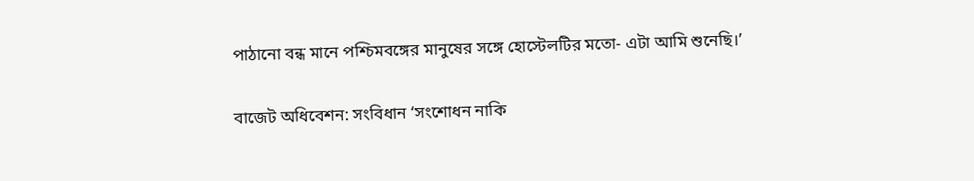পাঠানো বন্ধ মানে পশ্চিমবঙ্গের মানুষের সঙ্গে হোস্টেলটির মতো- এটা আমি শুনেছি।’

বাজেট অধিবেশন: সংবিধান ‘সংশোধন নাকি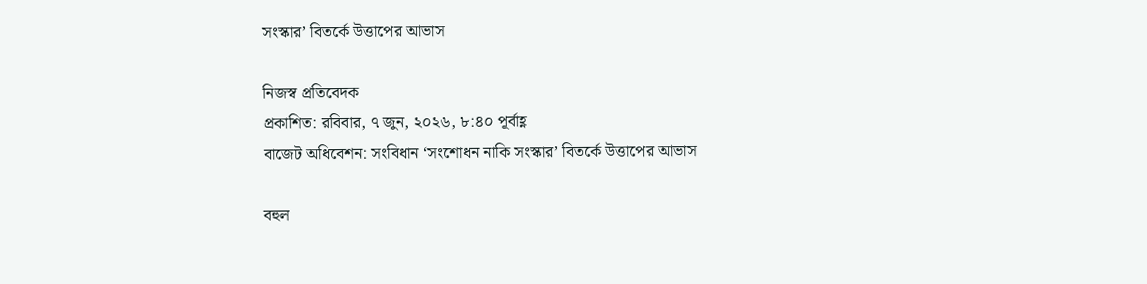সংস্কার’ বিতর্কে উত্তাপের আভাস

নিজস্ব প্রতিবেদক
প্রকাশিত: রবিবার, ৭ জুন, ২০২৬, ৮:৪০ পূর্বাহ্ণ
বাজেট অধিবেশন: সংবিধান ‘সংশোধন নাকি সংস্কার’ বিতর্কে উত্তাপের আভাস

বহুল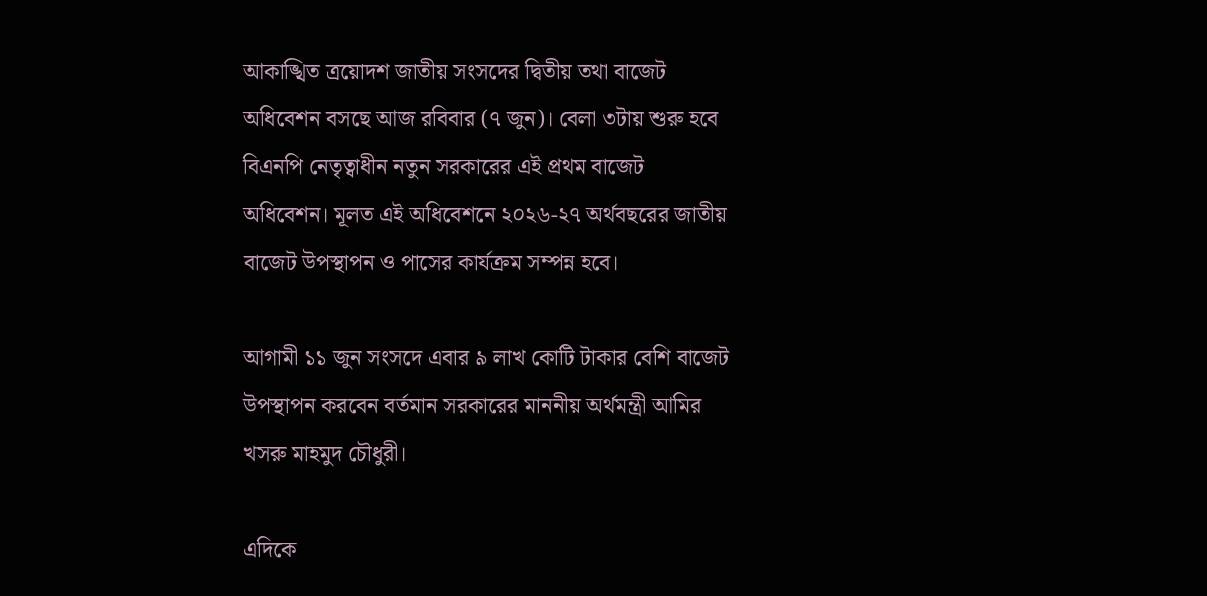আকাঙ্খিত ত্রয়োদশ জাতীয় সংসদের দ্বিতীয় তথা বাজেট অধিবেশন বসছে আজ রবিবার (৭ জুন)। বেলা ৩টায় শুরু হবে বিএনপি নেতৃত্বাধীন নতুন সরকারের এই প্রথম বাজেট অধিবেশন। মূলত এই অধিবেশনে ২০২৬-২৭ অর্থবছরের জাতীয় বাজেট উপস্থাপন ও পাসের কার্যক্রম সম্পন্ন হবে।

আগামী ১১ জুন সংসদে এবার ৯ লাখ কোটি টাকার বেশি বাজেট উপস্থাপন করবেন বর্তমান সরকারের মাননীয় অর্থমন্ত্রী আমির খসরু মাহমুদ চৌধুরী।

এদিকে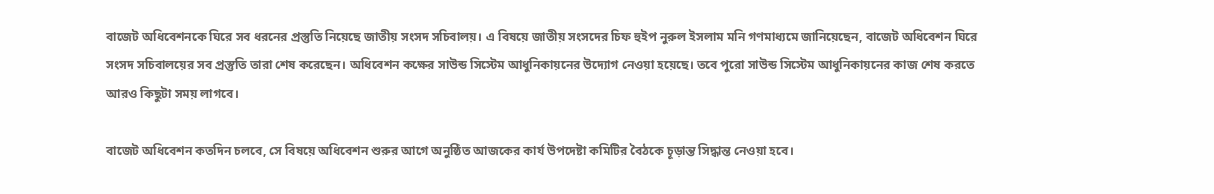বাজেট অধিবেশনকে ঘিরে সব ধরনের প্রস্তুতি নিয়েছে জাতীয় সংসদ সচিবালয়। এ বিষয়ে জাতীয় সংসদের চিফ হুইপ নুরুল ইসলাম মনি গণমাধ্যমে জানিয়েছেন, বাজেট অধিবেশন ঘিরে সংসদ সচিবালয়ের সব প্রস্তুতি তারা শেষ করেছেন। অধিবেশন কক্ষের সাউন্ড সিস্টেম আধুনিকায়নের উদ্যোগ নেওয়া হয়েছে। তবে পুরো সাউন্ড সিস্টেম আধুনিকায়নের কাজ শেষ করতে আরও কিছুটা সময় লাগবে।

বাজেট অধিবেশন কতদিন চলবে, সে বিষয়ে অধিবেশন শুরুর আগে অনুষ্ঠিত আজকের কার্য উপদেষ্টা কমিটির বৈঠকে চূড়ান্ত সিদ্ধান্ত নেওয়া হবে।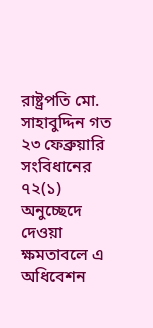রাষ্ট্রপতি মো. সাহাবুদ্দিন গত ২৩ ফেব্রুয়ারি সংবিধানের ৭২(১) অনুচ্ছেদে দেওয়া ক্ষমতাবলে এ অধিবেশন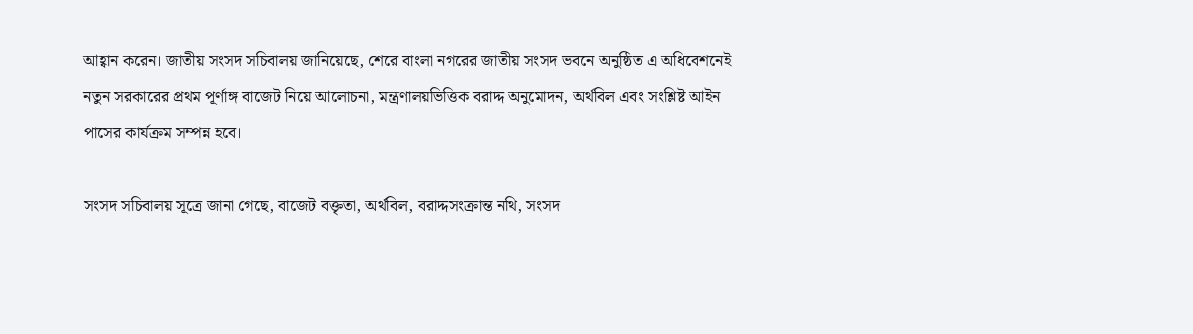আহ্বান করেন। জাতীয় সংসদ সচিবালয় জানিয়েছে, শেরে বাংলা নগরের জাতীয় সংসদ ভবনে অনুষ্ঠিত এ অধিবেশনেই নতুন সরকারের প্রথম পূর্ণাঙ্গ বাজেট নিয়ে আলোচনা, মন্ত্রণালয়ভিত্তিক বরাদ্দ অনুমোদন, অর্থবিল এবং সংশ্লিষ্ট আইন পাসের কার্যক্রম সম্পন্ন হবে।

সংসদ সচিবালয় সূত্রে জানা গেছে, বাজেট বক্তৃতা, অর্থবিল, বরাদ্দসংক্রান্ত নথি, সংসদ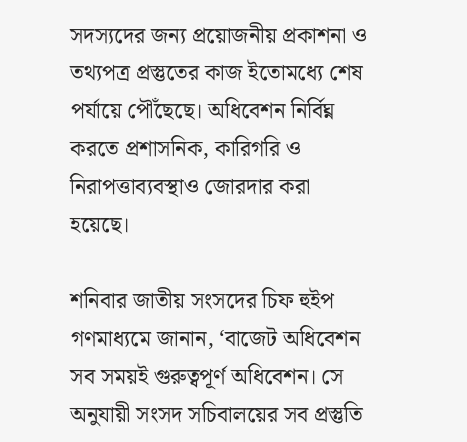সদস্যদের জন্য প্রয়োজনীয় প্রকাশনা ও তথ্যপত্র প্রস্তুতের কাজ ইতোমধ্যে শেষ পর্যায়ে পৌঁছেছে। অধিবেশন নির্বিঘ্ন করতে প্রশাসনিক, কারিগরি ও নিরাপত্তাব্যবস্থাও জোরদার করা হয়েছে।

শনিবার জাতীয় সংসদের চিফ হুইপ গণমাধ্যমে জানান, ‘বাজেট অধিবেশন সব সময়ই গুরুত্বপূর্ণ অধিবেশন। সে অনুযায়ী সংসদ সচিবালয়ের সব প্রস্তুতি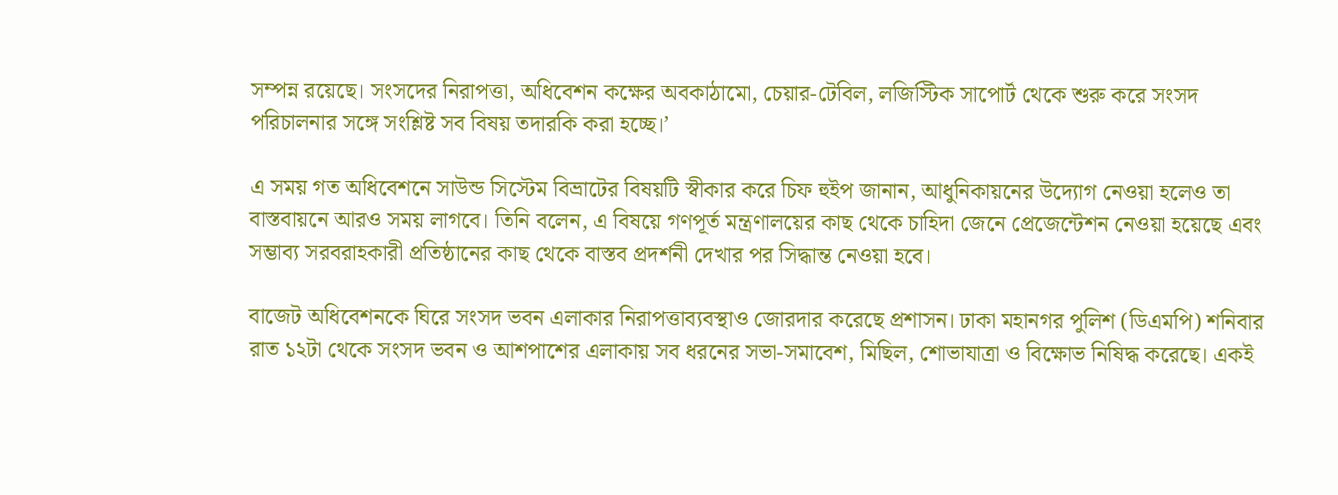সম্পন্ন রয়েছে। সংসদের নিরাপত্তা, অধিবেশন কক্ষের অবকাঠামো, চেয়ার-টেবিল, লজিস্টিক সাপোর্ট থেকে শুরু করে সংসদ পরিচালনার সঙ্গে সংশ্লিষ্ট সব বিষয় তদারকি করা হচ্ছে।’

এ সময় গত অধিবেশনে সাউন্ড সিস্টেম বিভ্রাটের বিষয়টি স্বীকার করে চিফ হুইপ জানান, আধুনিকায়নের উদ্যোগ নেওয়া হলেও তা বাস্তবায়নে আরও সময় লাগবে। তিনি বলেন, এ বিষয়ে গণপূর্ত মন্ত্রণালয়ের কাছ থেকে চাহিদা জেনে প্রেজেন্টেশন নেওয়া হয়েছে এবং সম্ভাব্য সরবরাহকারী প্রতিষ্ঠানের কাছ থেকে বাস্তব প্রদর্শনী দেখার পর সিদ্ধান্ত নেওয়া হবে।

বাজেট অধিবেশনকে ঘিরে সংসদ ভবন এলাকার নিরাপত্তাব্যবস্থাও জোরদার করেছে প্রশাসন। ঢাকা মহানগর পুলিশ (ডিএমপি) শনিবার রাত ১২টা থেকে সংসদ ভবন ও আশপাশের এলাকায় সব ধরনের সভা-সমাবেশ, মিছিল, শোভাযাত্রা ও বিক্ষোভ নিষিদ্ধ করেছে। একই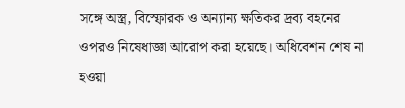সঙ্গে অস্ত্র, বিস্ফোরক ও অন্যান্য ক্ষতিকর দ্রব্য বহনের ওপরও নিষেধাজ্ঞা আরোপ করা হয়েছে। অধিবেশন শেষ না হওয়া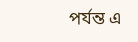পর্যন্ত এ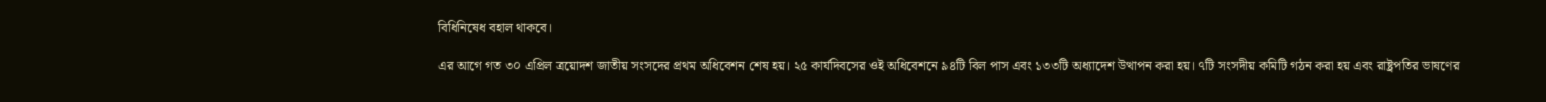বিধিনিষেধ বহাল থাকবে।

এর আগে গত ৩০ এপ্রিল ত্রয়োদশ জাতীয় সংসদের প্রথম অধিবেশন শেষ হয়। ২৫ কার্যদিবসের ওই অধিবেশনে ৯৪টি বিল পাস এবং ১৩৩টি অধ্যাদেশ উত্থাপন করা হয়। ৭টি সংসদীয় কমিটি গঠন করা হয় এবং রাষ্ট্রপতির ভাষণের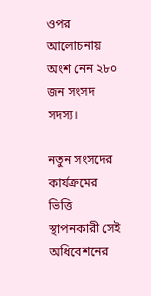ওপর আলোচনায় অংশ নেন ২৮০ জন সংসদ সদস্য।

নতুন সংসদের কার্যক্রমের ভিত্তি স্থাপনকারী সেই অধিবেশনের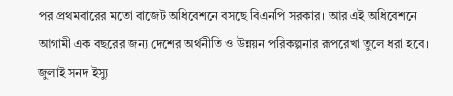পর প্রথমবারের মতো বাজেট অধিবেশনে বসছে বিএনপি সরকার। আর এই অধিবেশনে আগামী এক বছরের জন্য দেশের অর্থনীতি ও উন্নয়ন পরিকল্পনার রূপরেখা তুলে ধরা হবে। জুলাই সনদ ইস্যু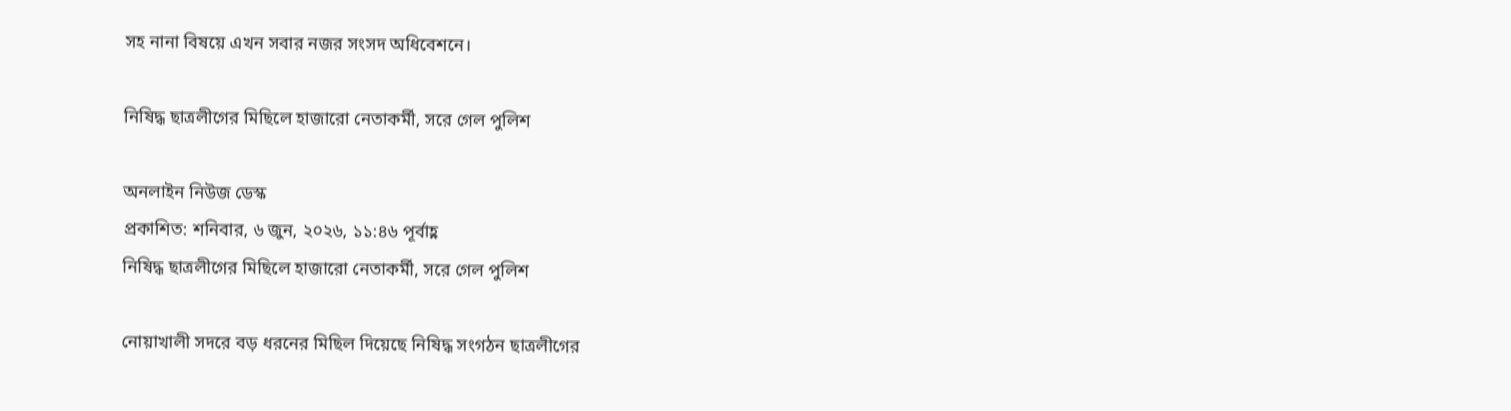সহ নানা বিষয়ে এখন সবার নজর সংসদ অধিবেশনে।

নিষিদ্ধ ছাত্রলীগের মিছিলে হাজারো নেতাকর্মী, সরে গেল পুলিশ

অনলাইন নিউজ ডেস্ক
প্রকাশিত: শনিবার, ৬ জুন, ২০২৬, ১১:৪৬ পূর্বাহ্ণ
নিষিদ্ধ ছাত্রলীগের মিছিলে হাজারো নেতাকর্মী, সরে গেল পুলিশ

নোয়াখালী সদরে বড় ধরনের মিছিল দিয়েছে নিষিদ্ধ সংগঠন ছাত্রলীগের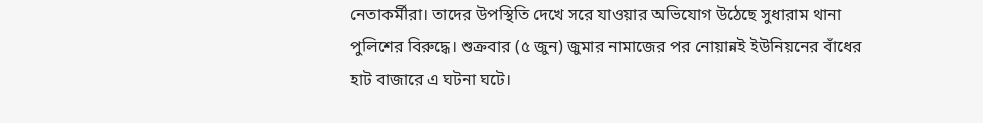নেতাকর্মীরা। তাদের উপস্থিতি দেখে সরে যাওয়ার অভিযোগ উঠেছে সুধারাম থানা পুলিশের বিরুদ্ধে। শুক্রবার (৫ জুন) জুমার নামাজের পর নোয়ান্নই ইউনিয়নের বাঁধের হাট বাজারে এ ঘটনা ঘটে।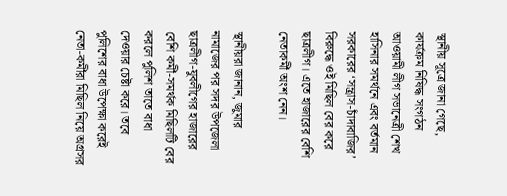স্থানীয় সূত্রে জানা গেছে, কার্যক্রম নিষিদ্ধ সংগঠন আওয়ামী লীগ সভানেত্রী শেখ হাসিনার সমর্থনে এবং বর্তমান সরকারের ‌‘সন্ত্রাস-চাঁদাবাজির’ বিরুদ্ধে ওই মিছিল বের করে ছাত্রলীগ। এতে হাজারের বেশি নেতাকর্মী অংশ নেন।

স্থানীয়রা জানান, জুমার নামাজের পর সদর উপজেলা ছাত্রলীগ-যুবলীগের হাজারের বেশি কর্মী-সমর্থক মিছিলটি বের করলে পুলিশ তাতে বাধা দেওয়ার চেষ্টা করে। তবে পুলিশের বাধা উপেক্ষা করেই নেতা-কর্মীরা মিছিল নিয়ে অগ্রসর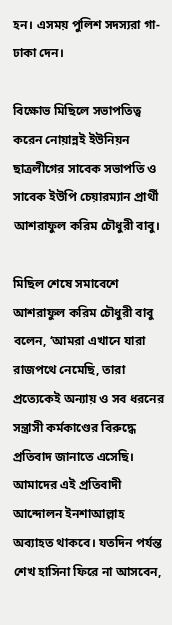হন। এসময় পুলিশ সদস্যরা গা-ঢাকা দেন।

বিক্ষোভ মিছিলে সভাপতিত্ব করেন নোয়ান্নই ইউনিয়ন ছাত্রলীগের সাবেক সভাপতি ও সাবেক ইউপি চেয়ারম্যান প্রার্থী আশরাফুল করিম চৌধুরী বাবু।

মিছিল শেষে সমাবেশে আশরাফুল করিম চৌধুরী বাবু বলেন, ‘আমরা এখানে যারা রাজপথে নেমেছি, তারা প্রত্যেকেই অন্যায় ও সব ধরনের সন্ত্রাসী কর্মকাণ্ডের বিরুদ্ধে প্রতিবাদ জানাতে এসেছি। আমাদের এই প্রতিবাদী আন্দোলন ইনশাআল্লাহ অব্যাহত থাকবে। যতদিন পর্যন্ত শেখ হাসিনা ফিরে না আসবেন,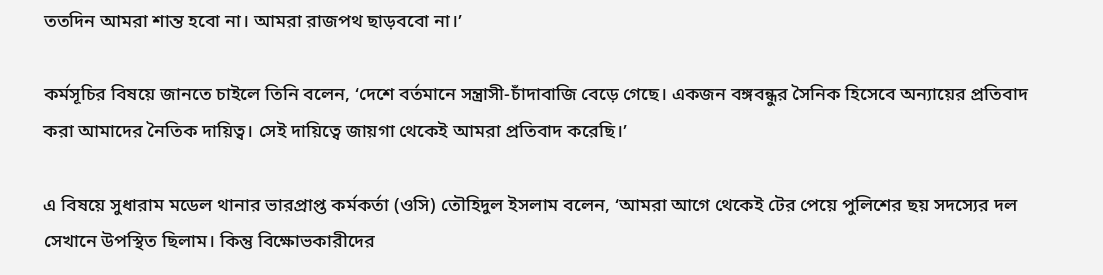ততদিন আমরা শান্ত হবো না। আমরা রাজপথ ছাড়ববো না।’

কর্মসূচির বিষয়ে জানতে চাইলে তিনি বলেন, ‘দেশে বর্তমানে সন্ত্রাসী-চাঁদাবাজি বেড়ে গেছে। একজন বঙ্গবন্ধুর সৈনিক হিসেবে অন্যায়ের প্রতিবাদ করা আমাদের নৈতিক দায়িত্ব। সেই দায়িত্বে জায়গা থেকেই আমরা প্রতিবাদ করেছি।’

এ বিষয়ে সুধারাম মডেল থানার ভারপ্রাপ্ত কর্মকর্তা (ওসি) তৌহিদুল ইসলাম বলেন, ‘আমরা আগে থেকেই টের পেয়ে পুলিশের ছয় সদস্যের দল সেখানে উপস্থিত ছিলাম। কিন্তু বিক্ষোভকারীদের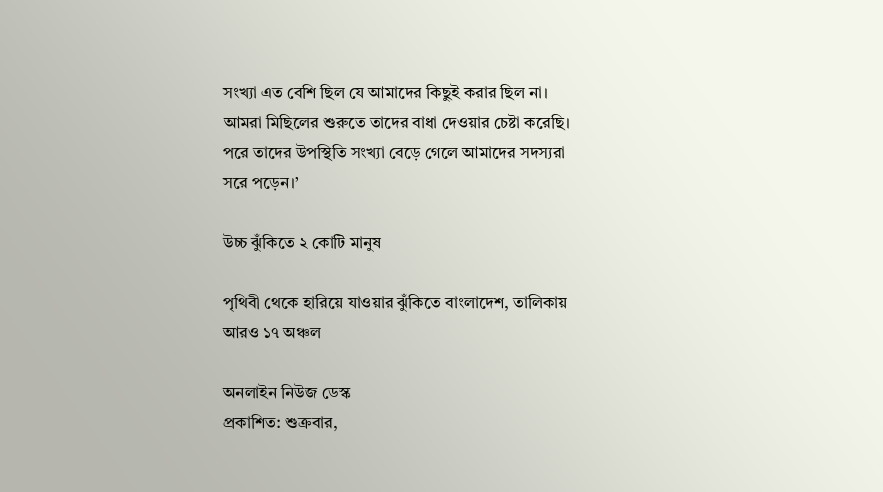সংখ্যা এত বেশি ছিল যে আমাদের কিছুই করার ছিল না। আমরা মিছিলের শুরুতে তাদের বাধা দেওয়ার চেষ্টা করেছি। পরে তাদের উপস্থিতি সংখ্যা বেড়ে গেলে আমাদের সদস্যরা সরে পড়েন।’

উচ্চ ঝুঁকিতে ২ কোটি মানুষ

পৃথিবী থেকে হারিয়ে যাওয়ার ঝুঁকিতে বাংলাদেশ, তালিকায় আরও ১৭ অঞ্চল

অনলাইন নিউজ ডেস্ক
প্রকাশিত: শুক্রবার,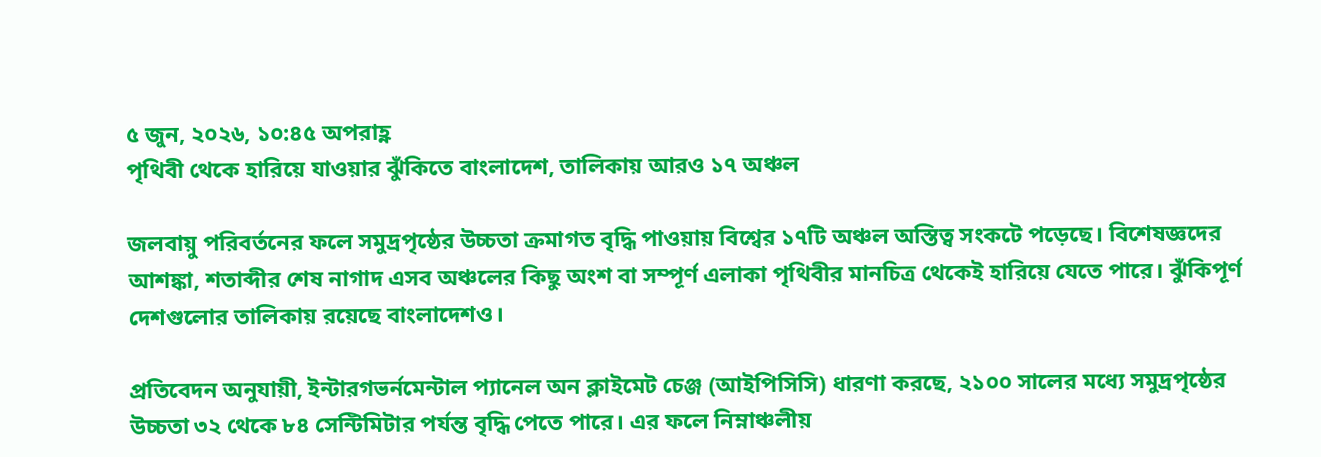৫ জুন, ২০২৬, ১০:৪৫ অপরাহ্ণ
পৃথিবী থেকে হারিয়ে যাওয়ার ঝুঁকিতে বাংলাদেশ, তালিকায় আরও ১৭ অঞ্চল

জলবায়ু পরিবর্তনের ফলে সমুদ্রপৃষ্ঠের উচ্চতা ক্রমাগত বৃদ্ধি পাওয়ায় বিশ্বের ১৭টি অঞ্চল অস্তিত্ব সংকটে পড়েছে। বিশেষজ্ঞদের আশঙ্কা, শতাব্দীর শেষ নাগাদ এসব অঞ্চলের কিছু অংশ বা সম্পূর্ণ এলাকা পৃথিবীর মানচিত্র থেকেই হারিয়ে যেতে পারে। ঝুঁকিপূর্ণ দেশগুলোর তালিকায় রয়েছে বাংলাদেশও।

প্রতিবেদন অনুযায়ী, ইন্টারগভর্নমেন্টাল প্যানেল অন ক্লাইমেট চেঞ্জ (আইপিসিসি) ধারণা করছে, ২১০০ সালের মধ্যে সমুদ্রপৃষ্ঠের উচ্চতা ৩২ থেকে ৮৪ সেন্টিমিটার পর্যন্ত বৃদ্ধি পেতে পারে। এর ফলে নিম্নাঞ্চলীয়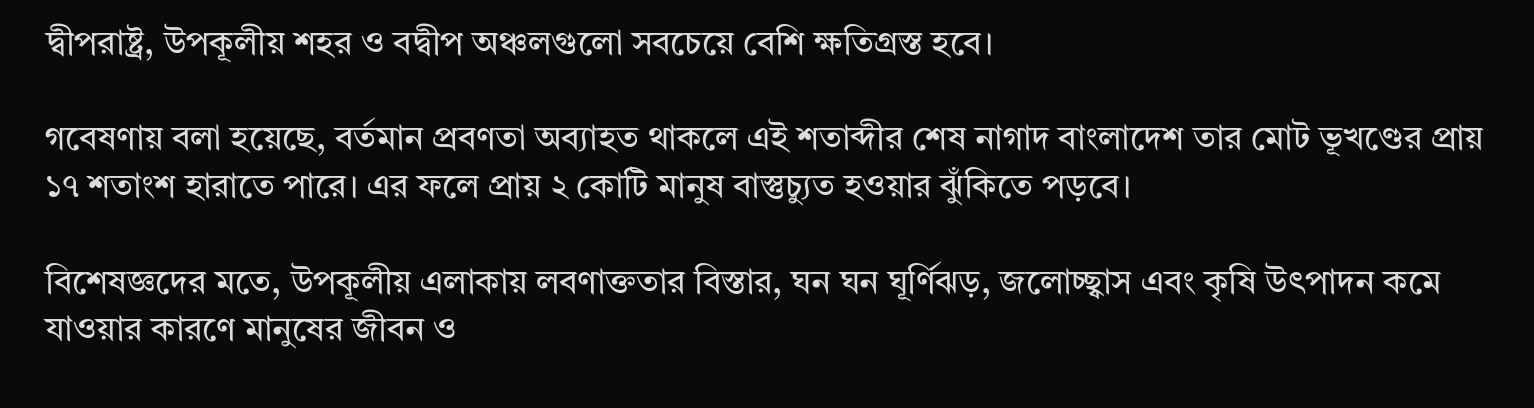দ্বীপরাষ্ট্র, উপকূলীয় শহর ও বদ্বীপ অঞ্চলগুলো সবচেয়ে বেশি ক্ষতিগ্রস্ত হবে।

গবেষণায় বলা হয়েছে, বর্তমান প্রবণতা অব্যাহত থাকলে এই শতাব্দীর শেষ নাগাদ বাংলাদেশ তার মোট ভূখণ্ডের প্রায় ১৭ শতাংশ হারাতে পারে। এর ফলে প্রায় ২ কোটি মানুষ বাস্তুচ্যুত হওয়ার ঝুঁকিতে পড়বে।

বিশেষজ্ঞদের মতে, উপকূলীয় এলাকায় লবণাক্ততার বিস্তার, ঘন ঘন ঘূর্ণিঝড়, জলোচ্ছ্বাস এবং কৃষি উৎপাদন কমে যাওয়ার কারণে মানুষের জীবন ও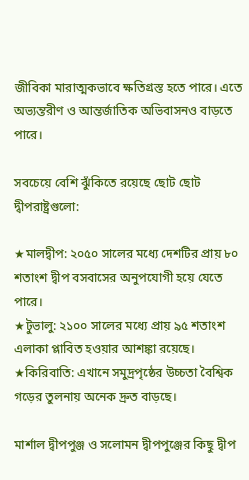জীবিকা মারাত্মকভাবে ক্ষতিগ্রস্ত হতে পারে। এতে অভ্যন্তরীণ ও আন্তর্জাতিক অভিবাসনও বাড়তে পারে।

সবচেয়ে বেশি ঝুঁকিতে রয়েছে ছোট ছোট দ্বীপরাষ্ট্রগুলো:

★মালদ্বীপ: ২০৫০ সালের মধ্যে দেশটির প্রায় ৮০ শতাংশ দ্বীপ বসবাসের অনুপযোগী হয়ে যেতে পারে।
★টুভালু: ২১০০ সালের মধ্যে প্রায় ৯৫ শতাংশ এলাকা প্লাবিত হওয়ার আশঙ্কা রয়েছে।
★কিরিবাতি: এখানে সমুদ্রপৃষ্ঠের উচ্চতা বৈশ্বিক গড়ের তুলনায় অনেক দ্রুত বাড়ছে।

মার্শাল দ্বীপপুঞ্জ ও সলোমন দ্বীপপুঞ্জের কিছু দ্বীপ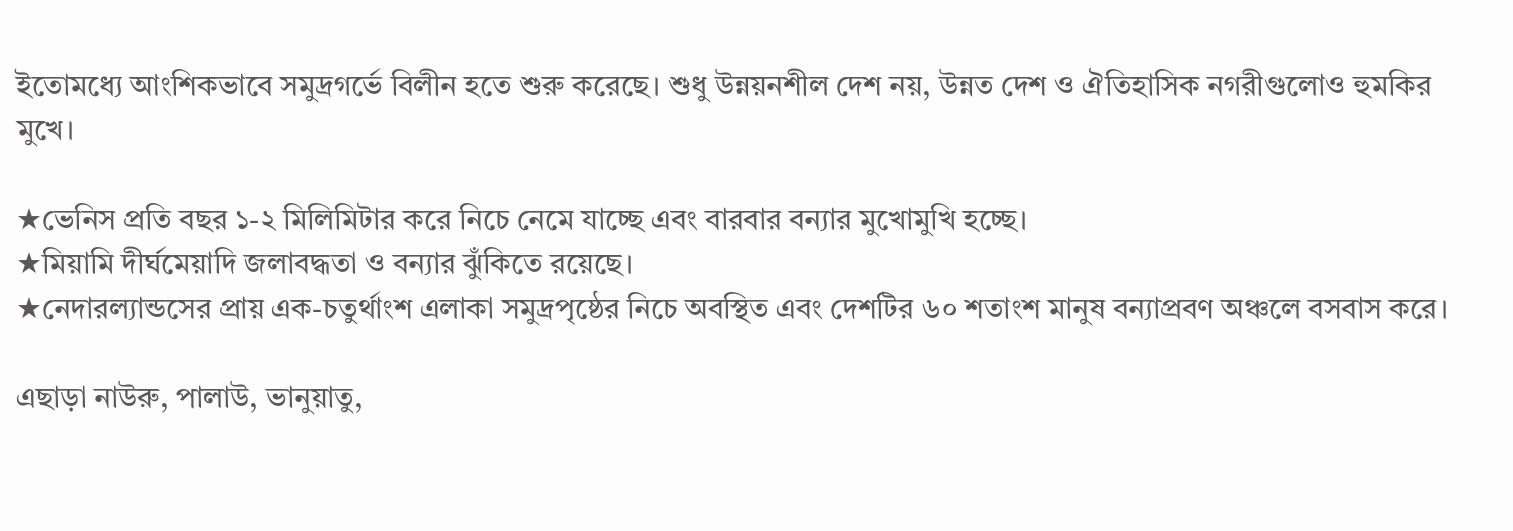ইতোমধ্যে আংশিকভাবে সমুদ্রগর্ভে বিলীন হতে শুরু করেছে। শুধু উন্নয়নশীল দেশ নয়, উন্নত দেশ ও ঐতিহাসিক নগরীগুলোও হুমকির মুখে।

★ভেনিস প্রতি বছর ১-২ মিলিমিটার করে নিচে নেমে যাচ্ছে এবং বারবার বন্যার মুখোমুখি হচ্ছে।
★মিয়ামি দীর্ঘমেয়াদি জলাবদ্ধতা ও বন্যার ঝুঁকিতে রয়েছে।
★নেদারল্যান্ডসের প্রায় এক-চতুর্থাংশ এলাকা সমুদ্রপৃষ্ঠের নিচে অবস্থিত এবং দেশটির ৬০ শতাংশ মানুষ বন্যাপ্রবণ অঞ্চলে বসবাস করে।

এছাড়া নাউরু, পালাউ, ভানুয়াতু,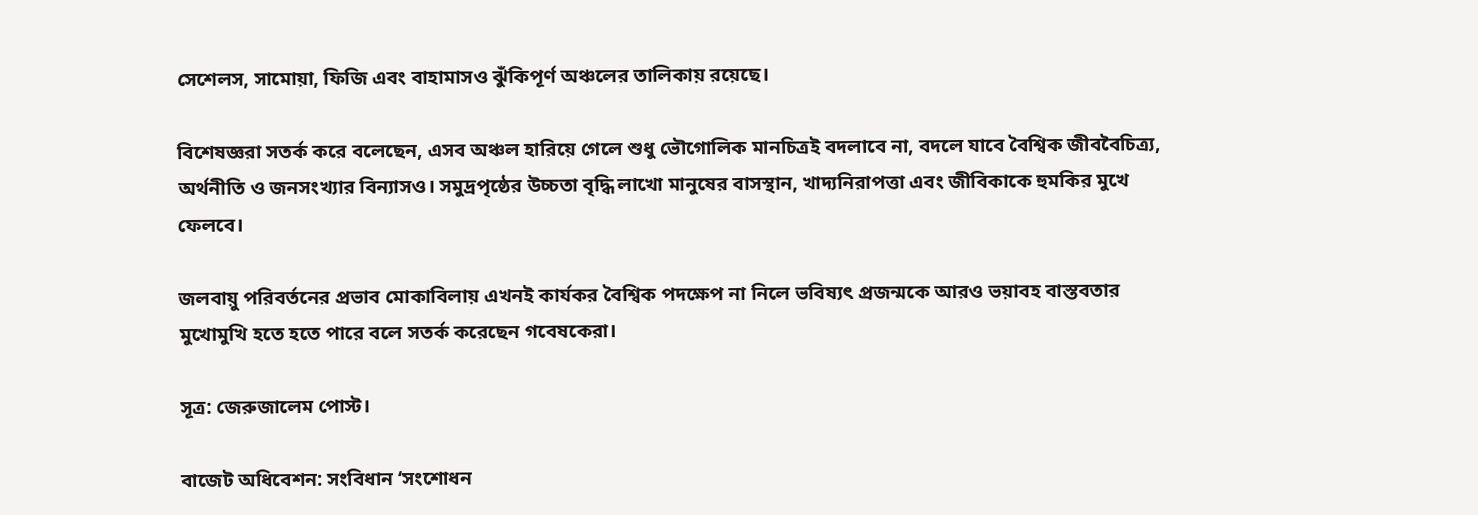সেশেলস, সামোয়া, ফিজি এবং বাহামাসও ঝুঁকিপূর্ণ অঞ্চলের তালিকায় রয়েছে।

বিশেষজ্ঞরা সতর্ক করে বলেছেন, এসব অঞ্চল হারিয়ে গেলে শুধু ভৌগোলিক মানচিত্রই বদলাবে না, বদলে যাবে বৈশ্বিক জীববৈচিত্র্য, অর্থনীতি ও জনসংখ্যার বিন্যাসও। সমুদ্রপৃষ্ঠের উচ্চতা বৃদ্ধি লাখো মানুষের বাসস্থান, খাদ্যনিরাপত্তা এবং জীবিকাকে হুমকির মুখে ফেলবে।

জলবায়ু পরিবর্তনের প্রভাব মোকাবিলায় এখনই কার্যকর বৈশ্বিক পদক্ষেপ না নিলে ভবিষ্যৎ প্রজন্মকে আরও ভয়াবহ বাস্তবতার মুখোমুখি হতে হতে পারে বলে সতর্ক করেছেন গবেষকেরা।

সূত্র: জেরুজালেম পোস্ট।

বাজেট অধিবেশন: সংবিধান ‘সংশোধন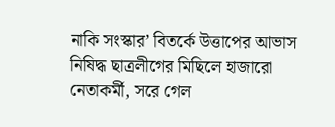নাকি সংস্কার’ বিতর্কে উত্তাপের আভাস নিষিদ্ধ ছাত্রলীগের মিছিলে হাজারো নেতাকর্মী, সরে গেল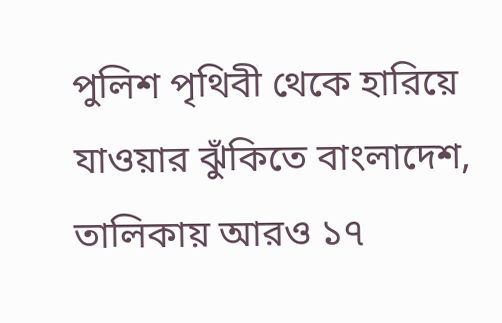পুলিশ পৃথিবী থেকে হারিয়ে যাওয়ার ঝুঁকিতে বাংলাদেশ, তালিকায় আরও ১৭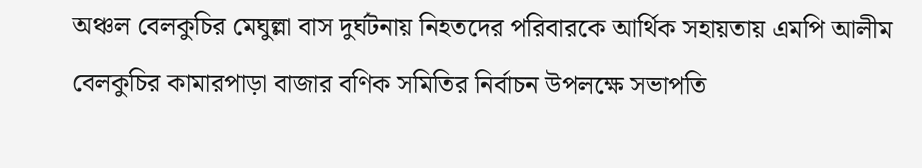অঞ্চল বেলকুচির মেঘুল্লা বাস দুর্ঘটনায় নিহতদের পরিবারকে আর্থিক সহায়তায় এমপি আলীম বেলকুচির কামারপাড়া বাজার বণিক সমিতির নির্বাচন উপলক্ষে সভাপতি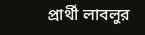প্রার্থী লাবলুর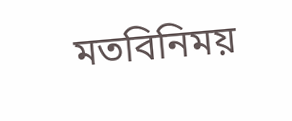মতবিনিময়